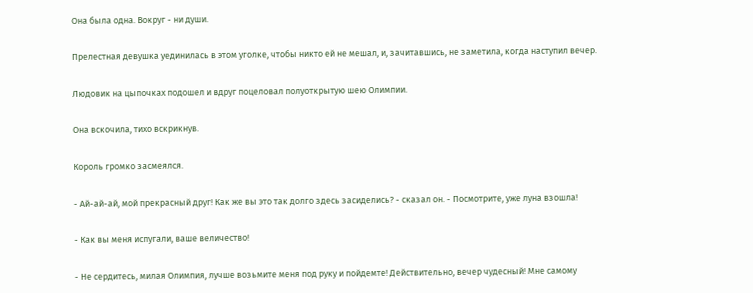Она была одна. Вокруг - ни души.

Прелестная девушка уединилась в этом уголке, чтобы никто ей не мешал, и, зачитавшись, не заметила, когда наступил вечер.

Людовик на цыпочках подошел и вдруг поцеловал полуоткрытую шею Олимпии.

Она вскочила, тихо вскрикнув.

Король громко засмеялся.

- Ай-ай-ай, мой прекрасный друг! Как же вы это так долго здесь засиделись? - сказал он. - Посмотрите, уже луна взошла!

- Как вы меня испугали, ваше величество!

- Не сердитесь, милая Олимпия, лучше возьмите меня под руку и пойдемте! Действительно, вечер чудесный! Мне самому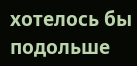хотелось бы подольше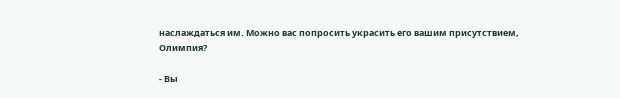наслаждаться им. Можно вас попросить украсить его вашим присутствием, Олимпия?

- Вы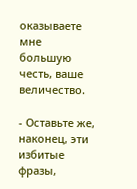оказываете мне большую честь, ваше величество.

- Оставьте же, наконец, эти избитые фразы,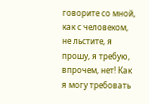говорите со мной, как с человеком, не льстите, я прошу, я требую, впрочем, нет! Как я могу требовать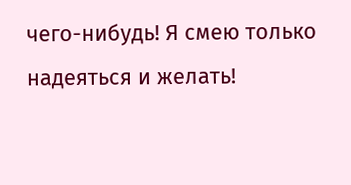чего-нибудь! Я смею только надеяться и желать!